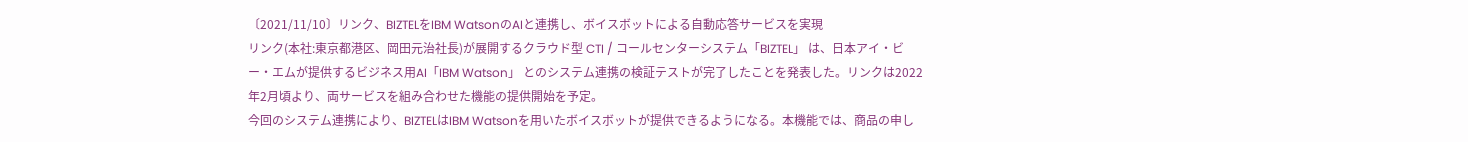〔2021/11/10〕リンク、BIZTELをIBM WatsonのAIと連携し、ボイスボットによる自動応答サービスを実現
リンク(本社:東京都港区、岡田元治社長)が展開するクラウド型 CTI / コールセンターシステム「BIZTEL」 は、日本アイ・ビー・エムが提供するビジネス用AI「IBM Watson」 とのシステム連携の検証テストが完了したことを発表した。リンクは2022年2月頃より、両サービスを組み合わせた機能の提供開始を予定。
今回のシステム連携により、BIZTELはIBM Watsonを用いたボイスボットが提供できるようになる。本機能では、商品の申し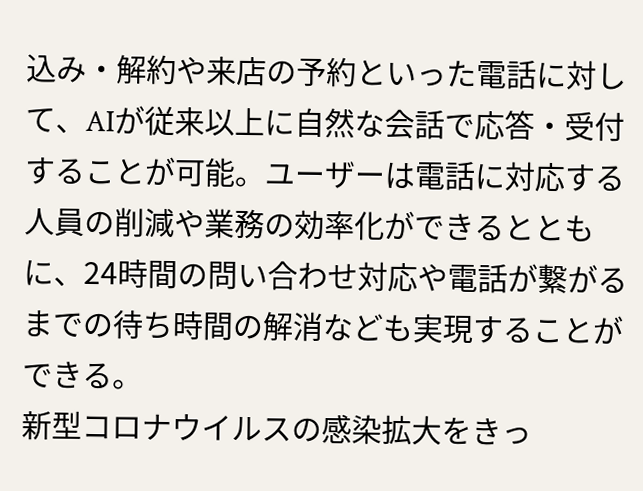込み・解約や来店の予約といった電話に対して、AIが従来以上に自然な会話で応答・受付することが可能。ユーザーは電話に対応する人員の削減や業務の効率化ができるとともに、24時間の問い合わせ対応や電話が繋がるまでの待ち時間の解消なども実現することができる。
新型コロナウイルスの感染拡大をきっ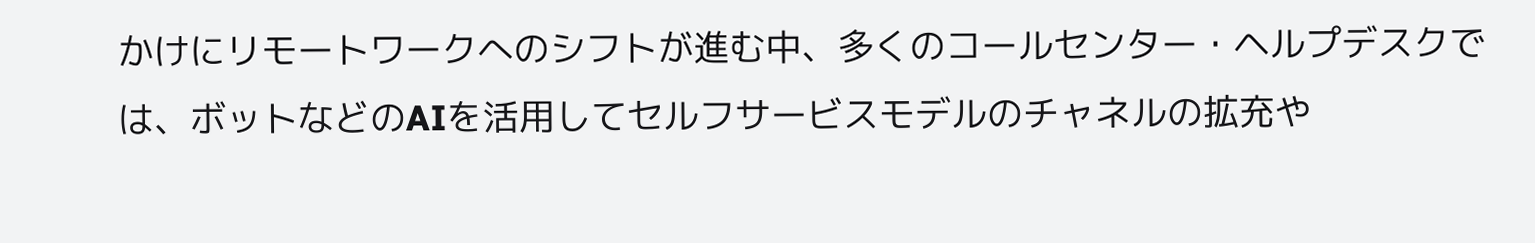かけにリモートワークへのシフトが進む中、多くのコールセンター・ヘルプデスクでは、ボットなどのAIを活用してセルフサービスモデルのチャネルの拡充や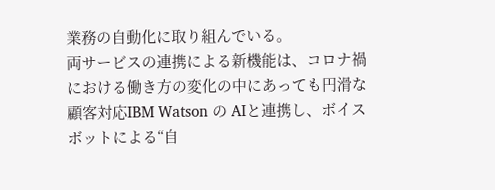業務の自動化に取り組んでいる。
両サービスの連携による新機能は、コロナ禍における働き方の変化の中にあっても円滑な顧客対応IBM Watson の AIと連携し、ボイスボットによる“自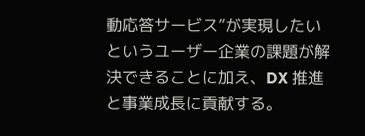動応答サービス”が実現したいというユーザー企業の課題が解決できることに加え、DX 推進と事業成長に貢献する。